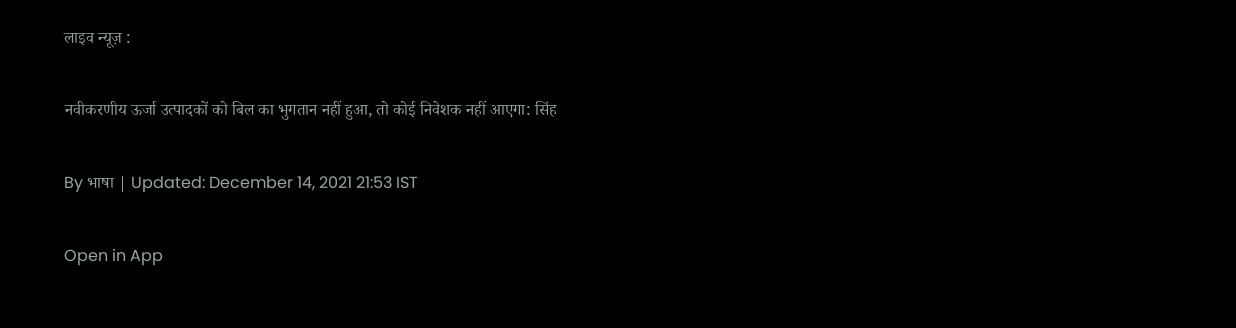लाइव न्यूज़ :

नवीकरणीय ऊर्जा उत्पादकों को बिल का भुगतान नहीं हुआ, तो कोई निवेशक नहीं आएगा: सिंह

By भाषा | Updated: December 14, 2021 21:53 IST

Open in App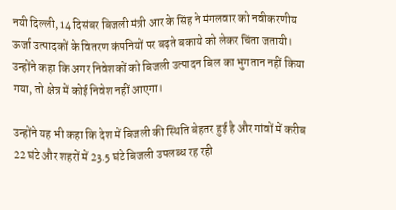नयी दिल्ली, 14 दिसंबर बिजली मंत्री आर के सिंह ने मंगलवार को नवीकरणीय ऊर्जा उत्पादकों के वितरण कंपनियों पर बढ़ते बकाये को लेकर चिंता जतायी। उन्होंने कहा कि अगर निवेशकों को बिजली उत्पादन बिल का भुगतान नहीं किया गया, तो क्षेत्र में कोई निवेश नहीं आएगा।

उन्होंने यह भी कहा कि देश में बिजली की स्थिति बेहतर हुई है और गांवों में करीब 22 घंटे और शहरों में 23.5 घंटे बिजली उपलब्ध रह रही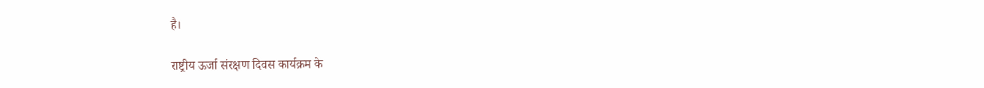है।

राष्ट्रीय ऊर्जा संरक्षण दिवस कार्यक्रम के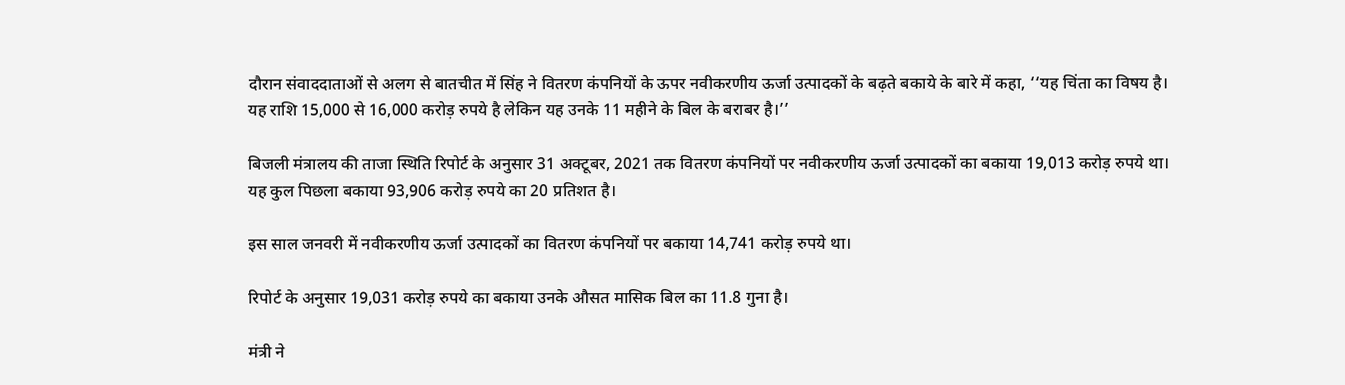दौरान संवाददाताओं से अलग से बातचीत में सिंह ने वितरण कंपनियों के ऊपर नवीकरणीय ऊर्जा उत्पादकों के बढ़ते बकाये के बारे में कहा, ‘‘यह चिंता का विषय है। यह राशि 15,000 से 16,000 करोड़ रुपये है लेकिन यह उनके 11 महीने के बिल के बराबर है।’’

बिजली मंत्रालय की ताजा स्थिति रिपोर्ट के अनुसार 31 अक्टूबर, 2021 तक वितरण कंपनियों पर नवीकरणीय ऊर्जा उत्पादकों का बकाया 19,013 करोड़ रुपये था। यह कुल पिछला बकाया 93,906 करोड़ रुपये का 20 प्रतिशत है।

इस साल जनवरी में नवीकरणीय ऊर्जा उत्पादकों का वितरण कंपनियों पर बकाया 14,741 करोड़ रुपये था।

रिपोर्ट के अनुसार 19,031 करोड़ रुपये का बकाया उनके औसत मासिक बिल का 11.8 गुना है।

मंत्री ने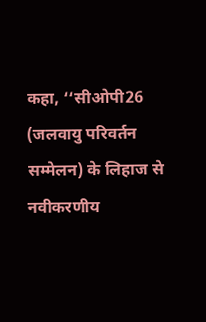कहा, ‘‘सीओपी26 (जलवायु परिवर्तन सम्मेलन) के लिहाज से नवीकरणीय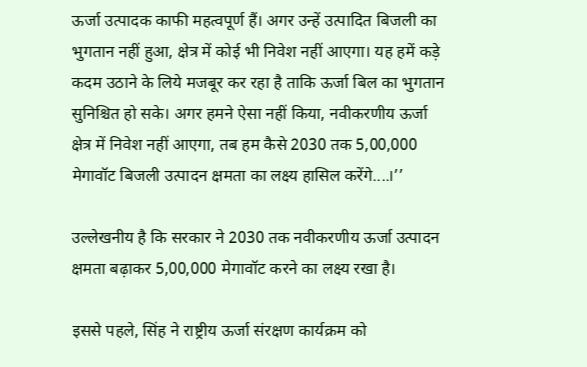ऊर्जा उत्पादक काफी महत्वपूर्ण हैं। अगर उन्हें उत्पादित बिजली का भुगतान नहीं हुआ, क्षेत्र में कोई भी निवेश नहीं आएगा। यह हमें कड़े कदम उठाने के लिये मजबूर कर रहा है ताकि ऊर्जा बिल का भुगतान सुनिश्चित हो सके। अगर हमने ऐसा नहीं किया, नवीकरणीय ऊर्जा क्षेत्र में निवेश नहीं आएगा, तब हम कैसे 2030 तक 5,00,000 मेगावॉट बिजली उत्पादन क्षमता का लक्ष्य हासिल करेंगे....।’’

उल्लेखनीय है कि सरकार ने 2030 तक नवीकरणीय ऊर्जा उत्पादन क्षमता बढ़ाकर 5,00,000 मेगावॉट करने का लक्ष्य रखा है।

इससे पहले, सिंह ने राष्ट्रीय ऊर्जा संरक्षण कार्यक्रम को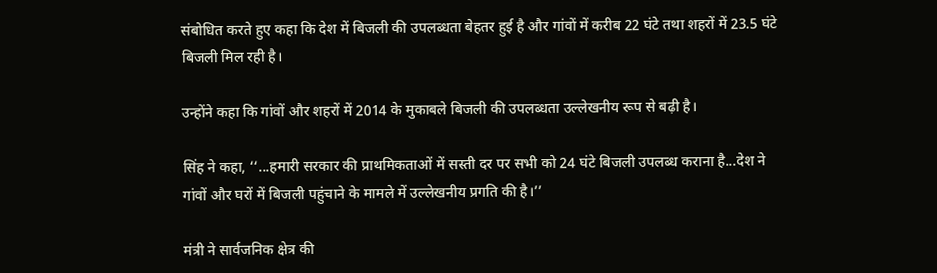संबोधित करते हुए कहा कि देश में बिजली की उपलब्धता बेहतर हुई है और गांवों में करीब 22 घंटे तथा शहरों में 23.5 घंटे बिजली मिल रही है।

उन्होंने कहा कि गांवों और शहरों में 2014 के मुकाबले बिजली की उपलब्धता उल्लेखनीय रूप से बढ़ी है।

सिंह ने कहा, ‘‘...हमारी सरकार की प्राथमिकताओं में सस्ती दर पर सभी को 24 घंटे बिजली उपलब्ध कराना है...देश ने गांवों और घरों में बिजली पहुंचाने के मामले में उल्लेखनीय प्रगति की है।’’

मंत्री ने सार्वजनिक क्षेत्र की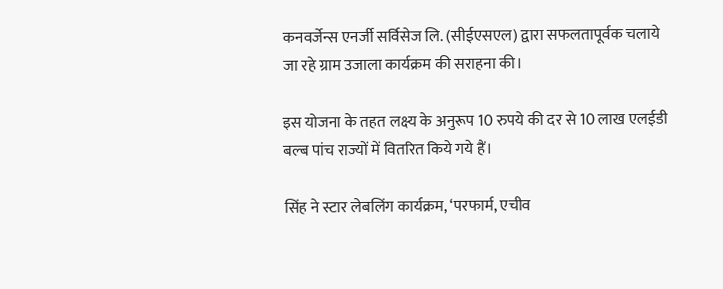कनवर्जेन्स एनर्जी सर्विसेज लि. (सीईएसएल) द्वारा सफलतापूर्वक चलाये जा रहे ग्राम उजाला कार्यक्रम की सराहना की।

इस योजना के तहत लक्ष्य के अनुरूप 10 रुपये की दर से 10 लाख एलईडी बल्ब पांच राज्यों में वितरित किये गये हैं।

सिंह ने स्टार लेबलिंग कार्यक्रम, ‘परफार्म, एचीव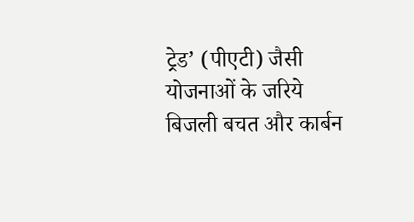ट्रेड’ (पीएटी) जैसी योजनाओं के जरिये बिजली बचत और कार्बन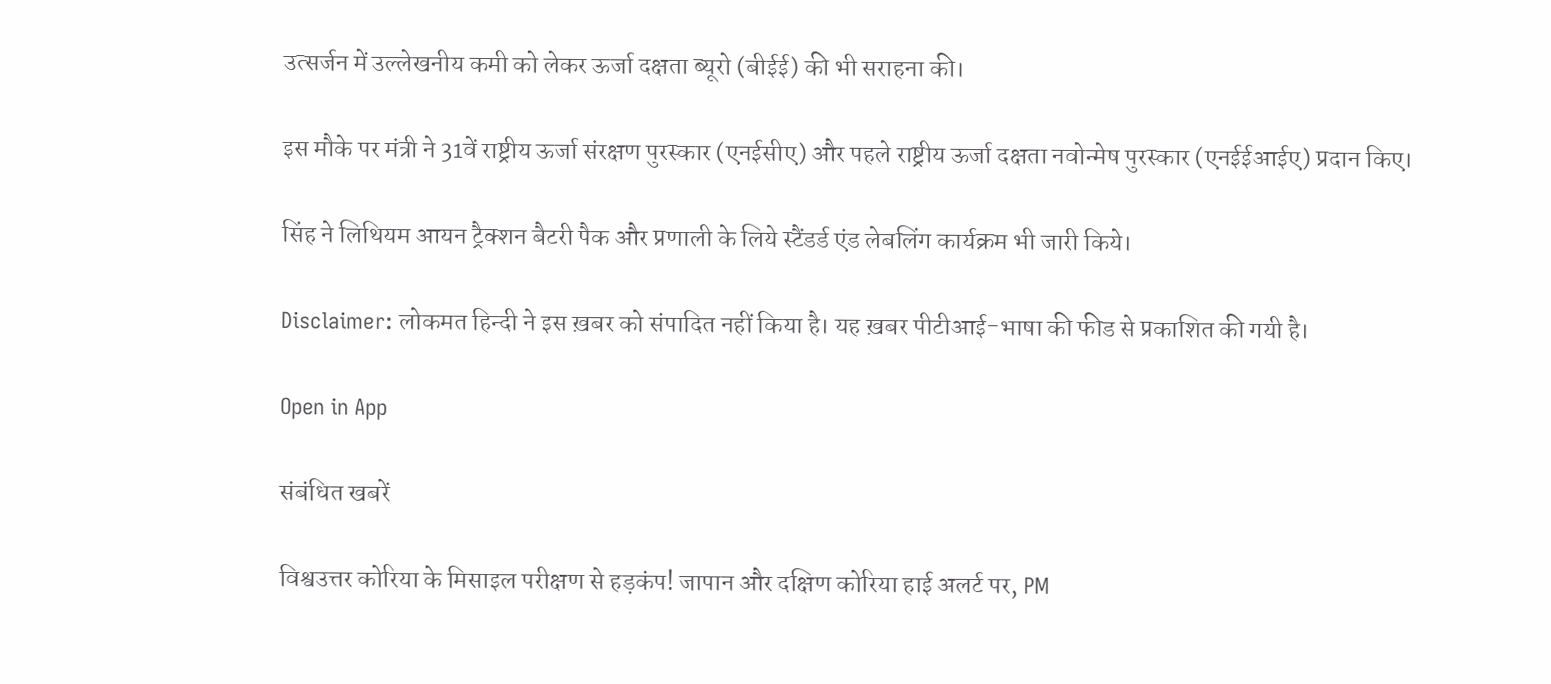उत्सर्जन में उल्लेखनीय कमी को लेकर ऊर्जा दक्षता ब्यूरो (बीईई) की भी सराहना की।

इस मौके पर मंत्री ने 31वें राष्ट्रीय ऊर्जा संरक्षण पुरस्कार (एनईसीए) और पहले राष्ट्रीय ऊर्जा दक्षता नवोन्मेष पुरस्कार (एनईईआईए) प्रदान किए।

सिंह ने लिथियम आयन ट्रैक्शन बैटरी पैक और प्रणाली के लिये स्टैंडर्ड एंड लेबलिंग कार्यक्रम भी जारी किये।

Disclaimer: लोकमत हिन्दी ने इस ख़बर को संपादित नहीं किया है। यह ख़बर पीटीआई-भाषा की फीड से प्रकाशित की गयी है।

Open in App

संबंधित खबरें

विश्वउत्तर कोरिया के मिसाइल परीक्षण से हड़कंप! जापान और दक्षिण कोरिया हाई अलर्ट पर, PM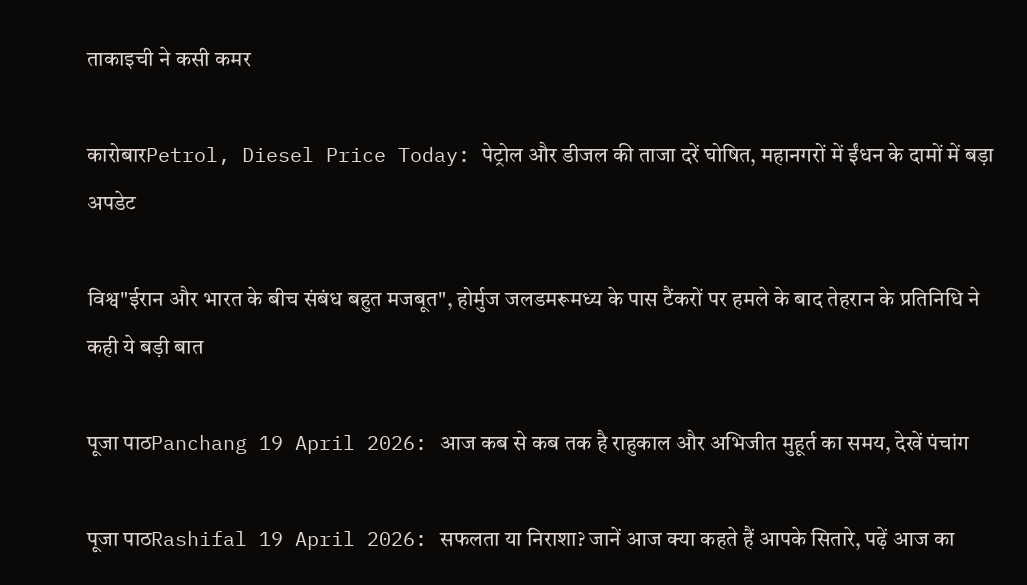ताकाइची ने कसी कमर

कारोबारPetrol, Diesel Price Today: पेट्रोल और डीजल की ताजा दरें घोषित, महानगरों में ईंधन के दामों में बड़ा अपडेट

विश्व"ईरान और भारत के बीच संबंध बहुत मजबूत", होर्मुज जलडमरूमध्य के पास टैंकरों पर हमले के बाद तेहरान के प्रतिनिधि ने कही ये बड़ी बात

पूजा पाठPanchang 19 April 2026: आज कब से कब तक है राहुकाल और अभिजीत मुहूर्त का समय, देखें पंचांग

पूजा पाठRashifal 19 April 2026: सफलता या निराशा? जानें आज क्या कहते हैं आपके सितारे, पढ़ें आज का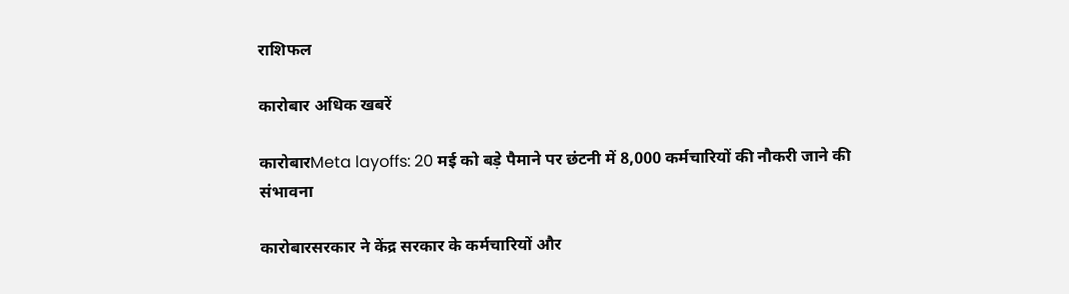राशिफल

कारोबार अधिक खबरें

कारोबारMeta layoffs: 20 मई को बड़े पैमाने पर छंटनी में 8,000 कर्मचारियों की नौकरी जाने की संभावना

कारोबारसरकार ने केंद्र सरकार के कर्मचारियों और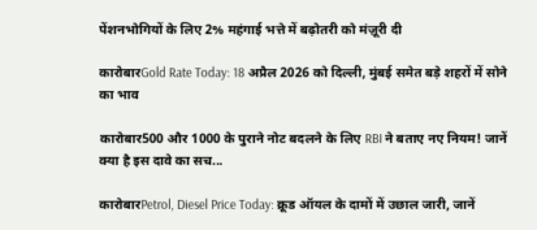पेंशनभोगियों के लिए 2% महंगाई भत्ते में बढ़ोतरी को मंज़ूरी दी

कारोबारGold Rate Today: 18 अप्रैल 2026 को दिल्ली, मुंबई समेत बड़े शहरों में सोने का भाव

कारोबार500 और 1000 के पुराने नोट बदलने के लिए RBI ने बताए नए नियम! जानें क्या है इस दावे का सच...

कारोबारPetrol, Diesel Price Today: क्रूड ऑयल के दामों में उछाल जारी, जानें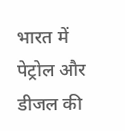भारत में पेट्रोल और डीजल की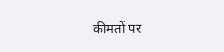कीमतों पर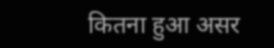कितना हुआ असर